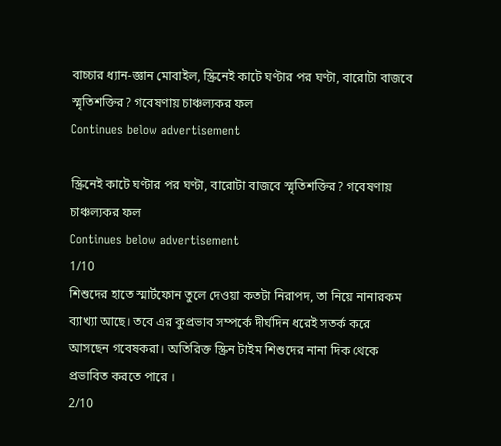বাচ্চার ধ্যান-জ্ঞান মোবাইল, স্ক্রিনেই কাটে ঘণ্টার পর ঘণ্টা, বারোটা বাজবে স্মৃতিশক্তির? গবেষণায় চাঞ্চল্যকর ফল
Continues below advertisement

স্ক্রিনেই কাটে ঘণ্টার পর ঘণ্টা, বারোটা বাজবে স্মৃতিশক্তির? গবেষণায় চাঞ্চল্যকর ফল
Continues below advertisement
1/10
শিশুদের হাতে স্মার্টফোন তুলে দেওয়া কতটা নিরাপদ, তা নিয়ে নানারকম ব্যাখ্যা আছে। তবে এর কুপ্রভাব সম্পর্কে দীর্ঘদিন ধরেই সতর্ক করে আসছেন গবেষকরা। অতিরিক্ত স্ক্রিন টাইম শিশুদের নানা দিক থেকে প্রভাবিত করতে পারে ।
2/10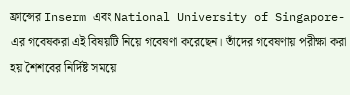ফ্রান্সের Inserm এবং National University of Singapore-এর গবেষকরা এই বিষয়টি নিয়ে গবেষণা করেছেন। তাঁদের গবেষণায় পরীক্ষা করা হয় শৈশবের নির্দিষ্ট সময়ে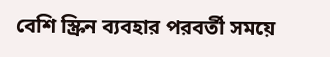বেশি স্ক্রিন ব্যবহার পরবর্তী সময়ে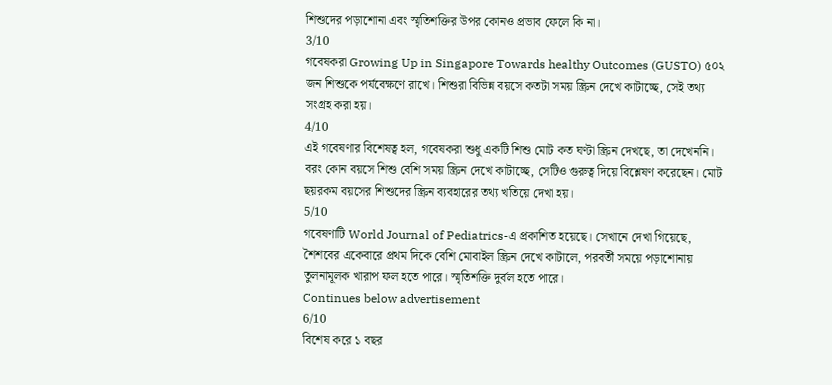শিশুদের পড়াশোনা এবং স্মৃতিশক্তির উপর কোনও প্রভাব ফেলে কি না।
3/10
গবেষকরা Growing Up in Singapore Towards healthy Outcomes (GUSTO) ৫০২ জন শিশুকে পর্যবেক্ষণে রাখে। শিশুরা বিভিন্ন বয়সে কতটা সময় স্ক্রিন দেখে কাটাচ্ছে, সেই তথ্য সংগ্রহ করা হয়।
4/10
এই গবেষণার বিশেষত্ব হল, গবেষকরা শুধু একটি শিশু মোট কত ঘণ্টা স্ক্রিন দেখছে, তা দেখেননি। বরং কোন বয়সে শিশু বেশি সময় স্ক্রিন দেখে কাটাচ্ছে, সেটিও গুরুত্ব দিয়ে বিশ্লেষণ করেছেন। মোট ছয়রকম বয়সের শিশুদের স্ক্রিন ব্যবহারের তথ্য খতিয়ে দেখা হয়।
5/10
গবেষণাটি World Journal of Pediatrics-এ প্রকাশিত হয়েছে। সেখানে দেখা গিয়েছে, শৈশবের একেবারে প্রথম দিকে বেশি মোবাইল স্ক্রিন দেখে কাটালে, পরবর্তী সময়ে পড়াশোনায় তুলনামূলক খারাপ ফল হতে পারে। স্মৃতিশক্তি দুর্বল হতে পারে।
Continues below advertisement
6/10
বিশেষ করে ১ বছর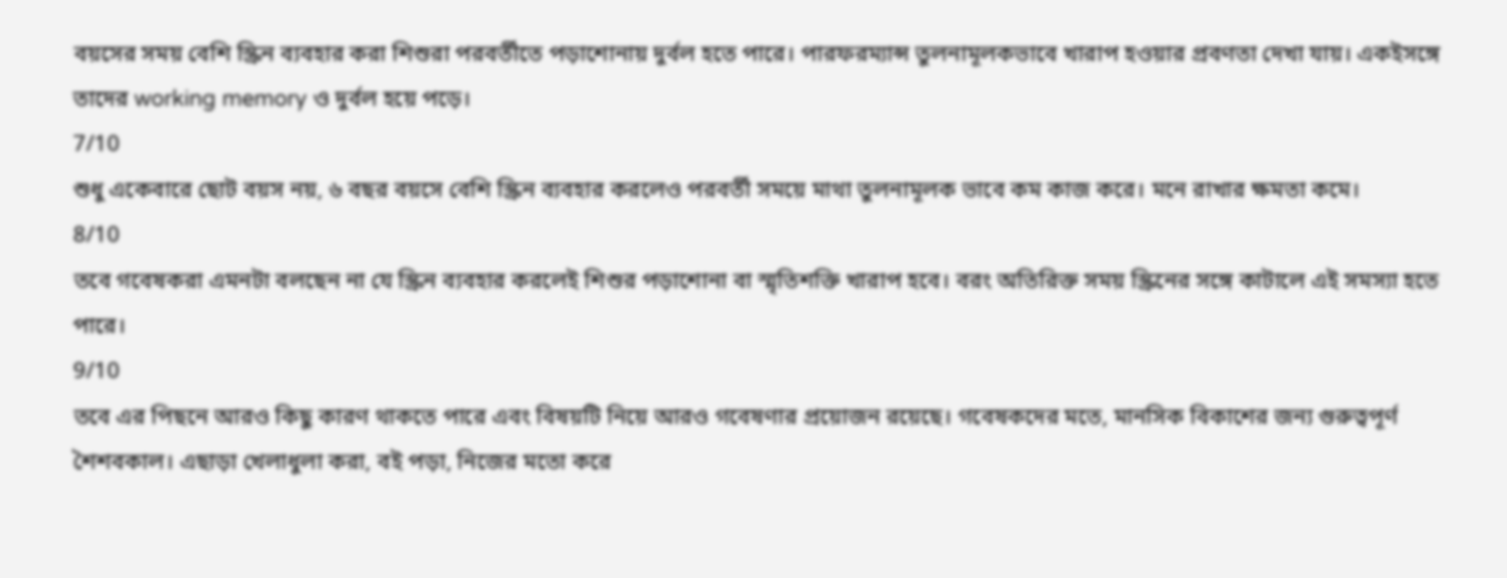বয়সের সময় বেশি স্ক্রিন ব্যবহার করা শিশুরা পরবর্তীতে পড়াশোনায় দুর্বল হতে পারে। পারফরম্যান্স তুলনামূলকভাবে খারাপ হওয়ার প্রবণতা দেখা যায়। একইসঙ্গে তাদের working memory ও দুর্বল হয়ে পড়ে।
7/10
শুধু একেবারে ছোট বয়স নয়, ৬ বছর বয়সে বেশি স্ক্রিন ব্যবহার করলেও পরবর্তী সময়ে মাথা তুলনামূলক ভাবে কম কাজ করে। মনে রাখার ক্ষমতা কমে।
8/10
তবে গবেষকরা এমনটা বলছেন না যে স্ক্রিন ব্যবহার করলেই শিশুর পড়াশোনা বা স্মৃতিশক্তি খারাপ হবে। বরং অতিরিক্ত সময় স্ক্রিনের সঙ্গে কাটালে এই সমস্যা হতে পারে।
9/10
তবে এর পিছনে আরও কিছু কারণ থাকতে পারে এবং বিষয়টি নিয়ে আরও গবেষণার প্রয়োজন রয়েছে। গবেষকদের মতে, মানসিক বিকাশের জন্য গুরুত্বপূর্ণ শৈশবকাল। এছাড়া খেলাধুলা করা, বই পড়া, নিজের মতো করে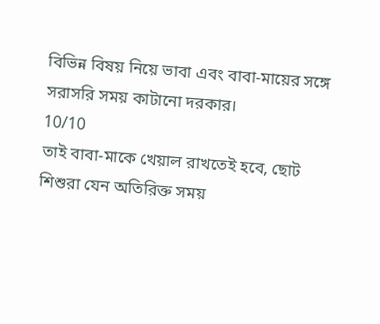বিভিন্ন বিষয় নিয়ে ভাবা এবং বাবা-মায়ের সঙ্গে সরাসরি সময় কাটানো দরকার।
10/10
তাই বাবা-মাকে খেয়াল রাখতেই হবে, ছোট শিশুরা যেন অতিরিক্ত সময়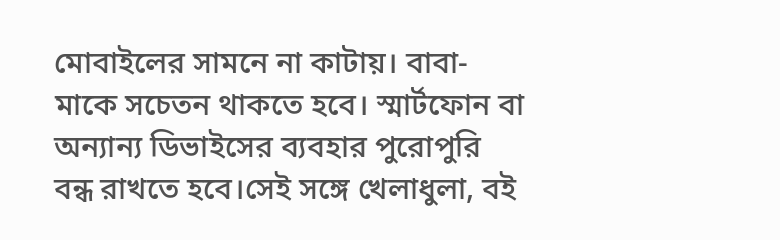মোবাইলের সামনে না কাটায়। বাবা-মাকে সচেতন থাকতে হবে। স্মার্টফোন বা অন্যান্য ডিভাইসের ব্যবহার পুরোপুরি বন্ধ রাখতে হবে।সেই সঙ্গে খেলাধুলা, বই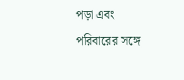পড়া এবং পরিবারের সঙ্গে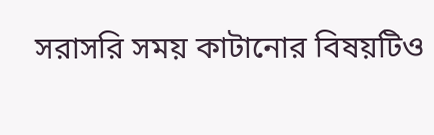সরাসরি সময় কাটানোর বিষয়টিও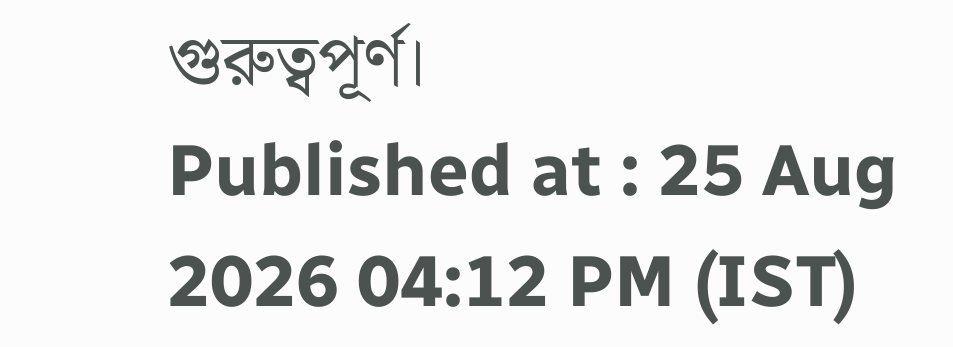গুরুত্বপূর্ণ।
Published at : 25 Aug 2026 04:12 PM (IST)